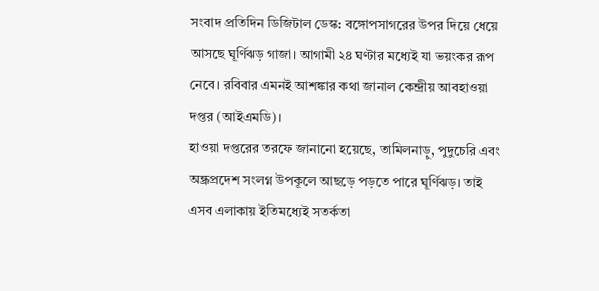সংবাদ প্রতিদিন ডিজিটাল ডেস্ক: বঙ্গোপসাগরের উপর দিয়ে ধেয়ে আসছে ঘূর্ণিঝড় গাজা। আগামী ২৪ ঘণ্টার মধ্যেই যা ভয়ংকর রূপ নেবে। রবিবার এমনই আশঙ্কার কথা জানাল কেন্দ্রীয় আবহাওয়া দপ্তর (আইএমডি)।
হাওয়া দপ্তরের তরফে জানানো হয়েছে, তামিলনাড়ু, পুদুচেরি এবং অন্ধ্রপ্রদেশ সংলগ্ন উপকূলে আছড়ে পড়তে পারে ঘূর্ণিঝড়। তাই এসব এলাকায় ইতিমধ্যেই সতর্কতা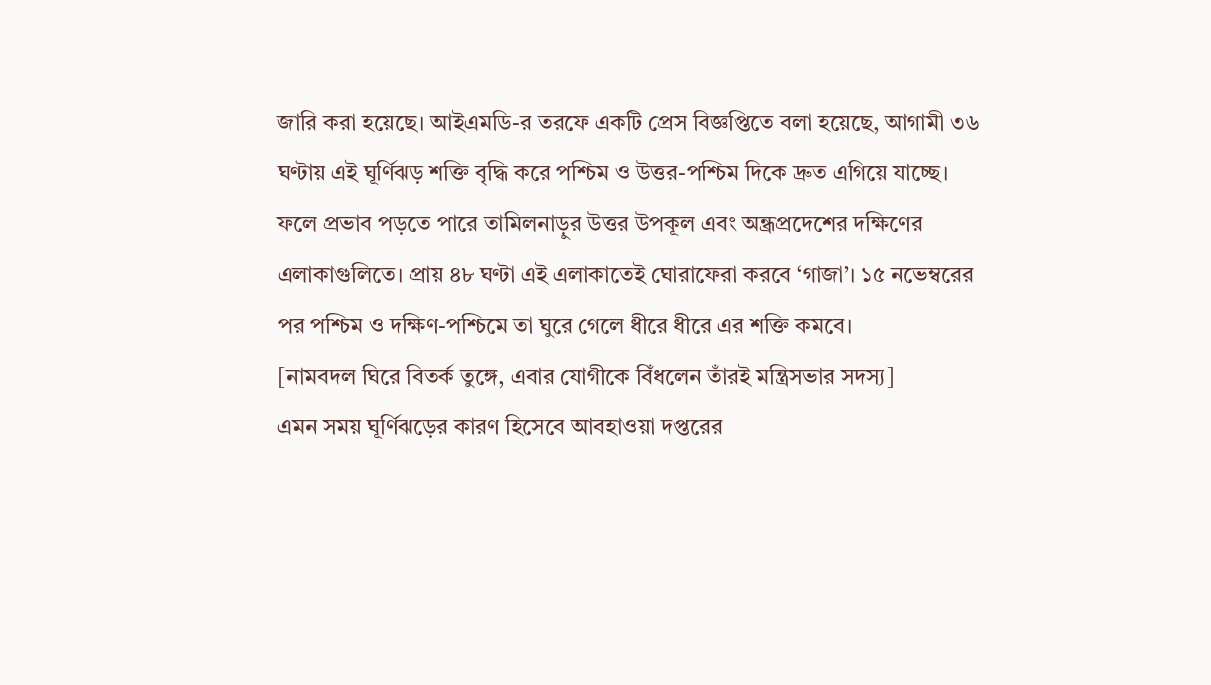জারি করা হয়েছে। আইএমডি-র তরফে একটি প্রেস বিজ্ঞপ্তিতে বলা হয়েছে, আগামী ৩৬ ঘণ্টায় এই ঘূর্ণিঝড় শক্তি বৃদ্ধি করে পশ্চিম ও উত্তর-পশ্চিম দিকে দ্রুত এগিয়ে যাচ্ছে। ফলে প্রভাব পড়তে পারে তামিলনাড়ুর উত্তর উপকূল এবং অন্ধ্রপ্রদেশের দক্ষিণের এলাকাগুলিতে। প্রায় ৪৮ ঘণ্টা এই এলাকাতেই ঘোরাফেরা করবে ‘গাজা’। ১৫ নভেম্বরের পর পশ্চিম ও দক্ষিণ-পশ্চিমে তা ঘুরে গেলে ধীরে ধীরে এর শক্তি কমবে।
[নামবদল ঘিরে বিতর্ক তুঙ্গে, এবার যোগীকে বিঁধলেন তাঁরই মন্ত্রিসভার সদস্য]
এমন সময় ঘূর্ণিঝড়ের কারণ হিসেবে আবহাওয়া দপ্তরের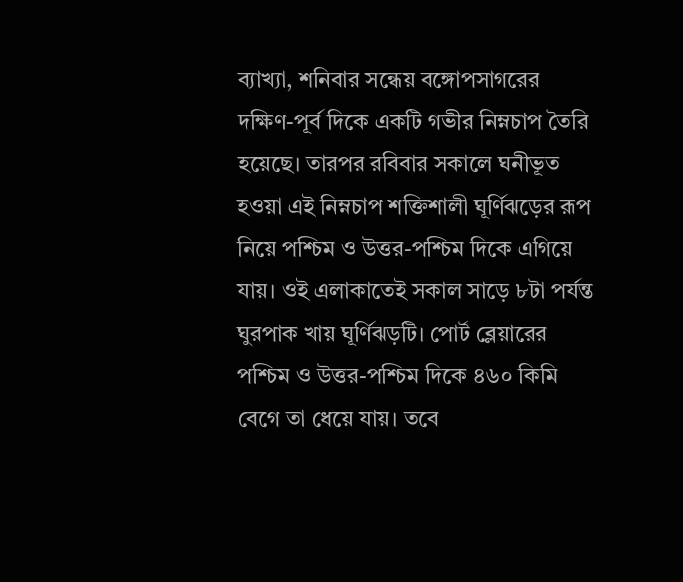ব্যাখ্যা, শনিবার সন্ধেয় বঙ্গোপসাগরের দক্ষিণ-পূর্ব দিকে একটি গভীর নিম্নচাপ তৈরি হয়েছে। তারপর রবিবার সকালে ঘনীভূত হওয়া এই নিম্নচাপ শক্তিশালী ঘূর্ণিঝড়ের রূপ নিয়ে পশ্চিম ও উত্তর-পশ্চিম দিকে এগিয়ে যায়। ওই এলাকাতেই সকাল সাড়ে ৮টা পর্যন্ত ঘুরপাক খায় ঘূর্ণিঝড়টি। পোর্ট ব্লেয়ারের পশ্চিম ও উত্তর-পশ্চিম দিকে ৪৬০ কিমি বেগে তা ধেয়ে যায়। তবে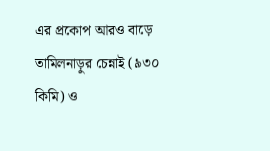এর প্রকোপ আরও বাড়ে তামিলনাড়ুর চেন্নাই (৯৩০ কিমি) ও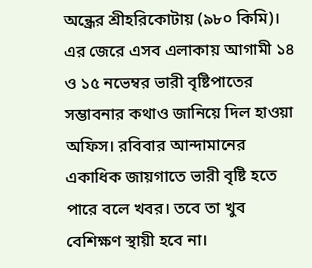অন্ধ্রের শ্রীহরিকোটায় (৯৮০ কিমি)। এর জেরে এসব এলাকায় আগামী ১৪ ও ১৫ নভেম্বর ভারী বৃষ্টিপাতের সম্ভাবনার কথাও জানিয়ে দিল হাওয়া অফিস। রবিবার আন্দামানের একাধিক জায়গাতে ভারী বৃষ্টি হতে পারে বলে খবর। তবে তা খুব বেশিক্ষণ স্থায়ী হবে না।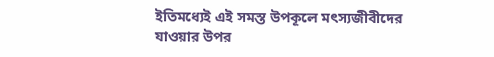ইতিমধ্যেই এই সমস্ত উপকূলে মৎস্যজীবীদের যাওয়ার উপর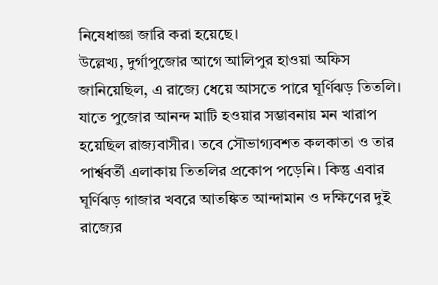নিষেধাজ্ঞা জারি করা হয়েছে।
উল্লেখ্য, দুর্গাপুজোর আগে আলিপুর হাওয়া অফিস জানিয়েছিল, এ রাজ্যে ধেয়ে আসতে পারে ঘূর্ণিঝড় তিতলি। যাতে পুজোর আনন্দ মাটি হওয়ার সম্ভাবনায় মন খারাপ হয়েছিল রাজ্যবাসীর। তবে সৌভাগ্যবশত কলকাতা ও তার পার্শ্ববর্তী এলাকায় তিতলির প্রকোপ পড়েনি। কিন্তু এবার ঘূর্ণিঝড় গাজার খবরে আতঙ্কিত আন্দামান ও দক্ষিণের দুই রাজ্যের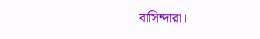বাসিন্দারা।